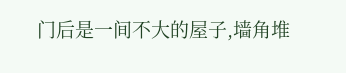门后是一间不大的屋子,墙角堆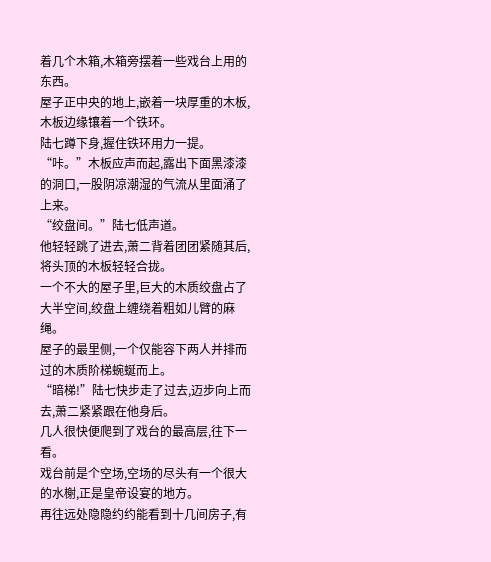着几个木箱,木箱旁摆着一些戏台上用的东西。
屋子正中央的地上,嵌着一块厚重的木板,木板边缘镶着一个铁环。
陆七蹲下身,握住铁环用力一提。
“咔。”木板应声而起,露出下面黑漆漆的洞口,一股阴凉潮湿的气流从里面涌了上来。
“绞盘间。”陆七低声道。
他轻轻跳了进去,萧二背着团团紧随其后,将头顶的木板轻轻合拢。
一个不大的屋子里,巨大的木质绞盘占了大半空间,绞盘上缠绕着粗如儿臂的麻绳。
屋子的最里侧,一个仅能容下两人并排而过的木质阶梯蜿蜒而上。
“暗梯!”陆七快步走了过去,迈步向上而去,萧二紧紧跟在他身后。
几人很快便爬到了戏台的最高层,往下一看。
戏台前是个空场,空场的尽头有一个很大的水榭,正是皇帝设宴的地方。
再往远处隐隐约约能看到十几间房子,有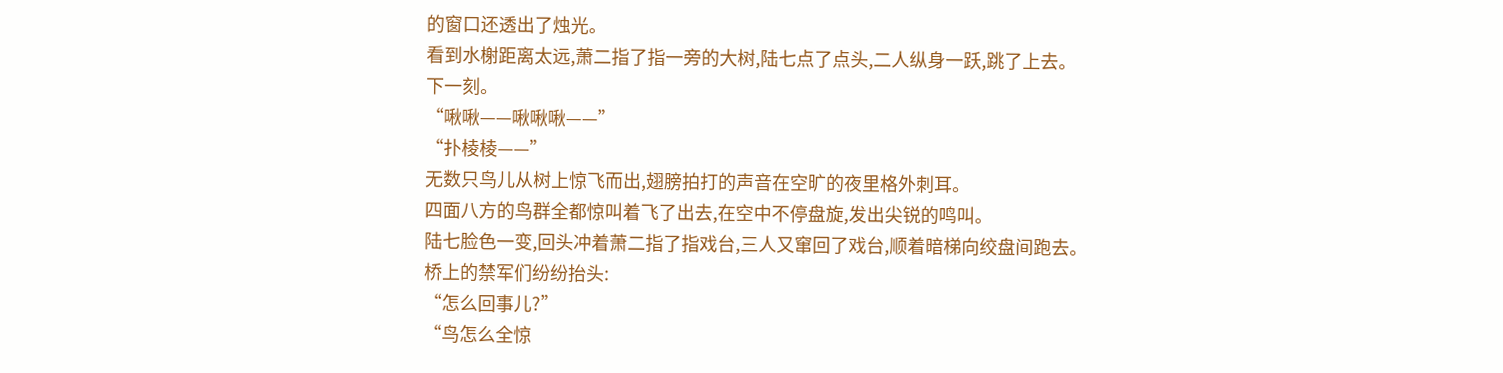的窗口还透出了烛光。
看到水榭距离太远,萧二指了指一旁的大树,陆七点了点头,二人纵身一跃,跳了上去。
下一刻。
“啾啾——啾啾啾——”
“扑棱棱——”
无数只鸟儿从树上惊飞而出,翅膀拍打的声音在空旷的夜里格外刺耳。
四面八方的鸟群全都惊叫着飞了出去,在空中不停盘旋,发出尖锐的鸣叫。
陆七脸色一变,回头冲着萧二指了指戏台,三人又窜回了戏台,顺着暗梯向绞盘间跑去。
桥上的禁军们纷纷抬头:
“怎么回事儿?”
“鸟怎么全惊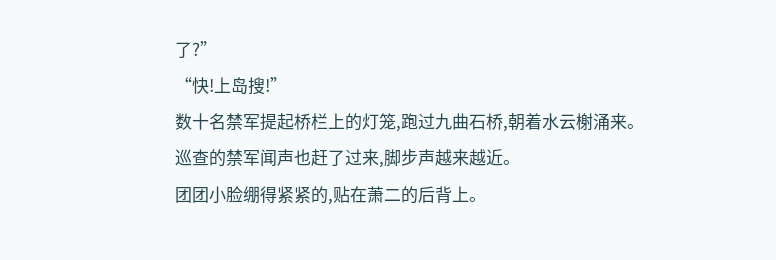了?”
“快!上岛搜!”
数十名禁军提起桥栏上的灯笼,跑过九曲石桥,朝着水云榭涌来。
巡查的禁军闻声也赶了过来,脚步声越来越近。
团团小脸绷得紧紧的,贴在萧二的后背上。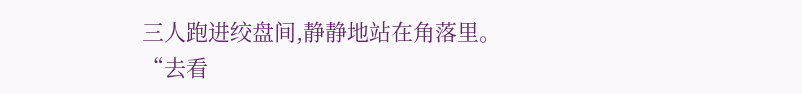三人跑进绞盘间,静静地站在角落里。
“去看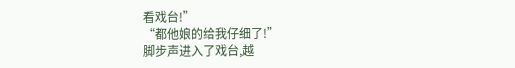看戏台!”
“都他娘的给我仔细了!”
脚步声进入了戏台,越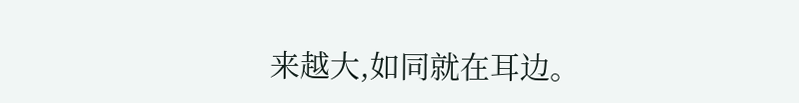来越大,如同就在耳边。